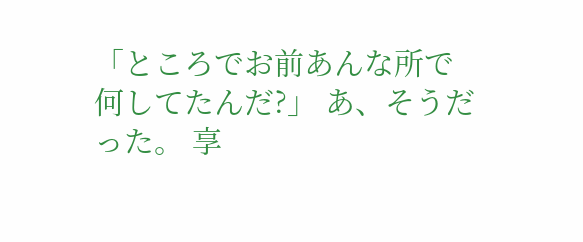「ところでお前あんな所で何してたんだ?」 あ、そうだった。 享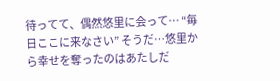待ってて、偶然悠里に会って… “毎日ここに来なさい” そうだ…悠里から幸せを奪ったのはあたしだ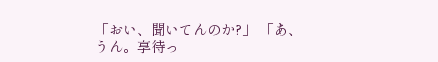「おい、聞いてんのか?」 「あ、うん。享待っ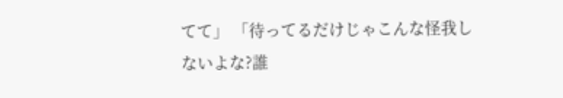てて」 「待ってるだけじゃこんな怪我しないよな?誰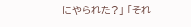にやられた?」 「それ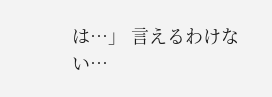は…」 言えるわけない…